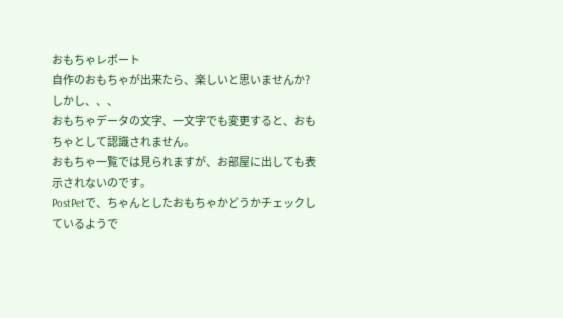おもちゃレポート
自作のおもちゃが出来たら、楽しいと思いませんか?しかし、、、
おもちゃデータの文字、一文字でも変更すると、おもちゃとして認識されません。
おもちゃ一覧では見られますが、お部屋に出しても表示されないのです。
PostPetで、ちゃんとしたおもちゃかどうかチェックしているようで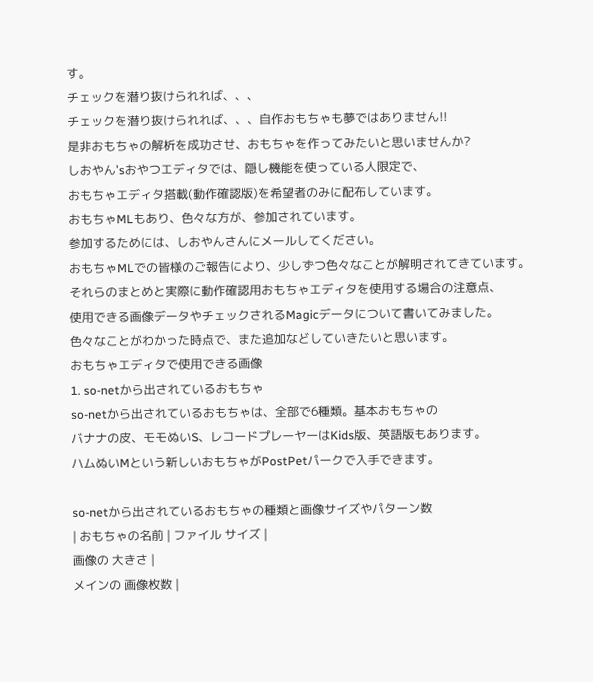す。
チェックを潜り抜けられれば、、、
チェックを潜り抜けられれば、、、自作おもちゃも夢ではありません!!
是非おもちゃの解析を成功させ、おもちゃを作ってみたいと思いませんか?
しおやん'sおやつエディタでは、隠し機能を使っている人限定で、
おもちゃエディタ搭載(動作確認版)を希望者のみに配布しています。
おもちゃMLもあり、色々な方が、参加されています。
参加するためには、しおやんさんにメールしてください。
おもちゃMLでの皆様のご報告により、少しずつ色々なことが解明されてきています。
それらのまとめと実際に動作確認用おもちゃエディタを使用する場合の注意点、
使用できる画像データやチェックされるMagicデータについて書いてみました。
色々なことがわかった時点で、また追加などしていきたいと思います。
おもちゃエディタで使用できる画像
1. so-netから出されているおもちゃ
so-netから出されているおもちゃは、全部で6種類。基本おもちゃの
バナナの皮、モモぬいS、レコードプレーヤーはKids版、英語版もあります。
ハムぬいMという新しいおもちゃがPostPetパークで入手できます。

so-netから出されているおもちゃの種類と画像サイズやパターン数
| おもちゃの名前 | ファイル サイズ |
画像の 大きさ |
メインの 画像枚数 |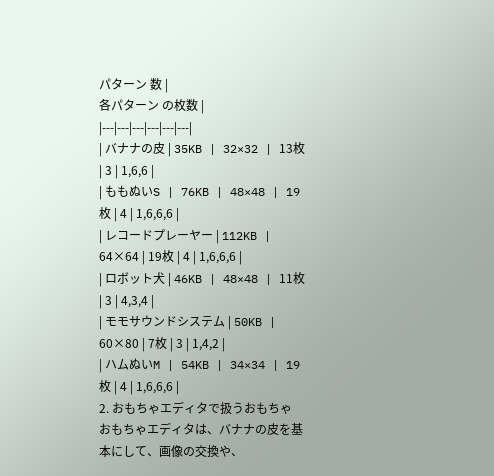パターン 数 |
各パターン の枚数 |
|---|---|---|---|---|---|
| バナナの皮 | 35KB | 32×32 | 13枚 | 3 | 1,6,6 |
| ももぬいS | 76KB | 48×48 | 19枚 | 4 | 1,6,6,6 |
| レコードプレーヤー | 112KB | 64×64 | 19枚 | 4 | 1,6,6,6 |
| ロボット犬 | 46KB | 48×48 | 11枚 | 3 | 4,3,4 |
| モモサウンドシステム | 50KB | 60×80 | 7枚 | 3 | 1,4,2 |
| ハムぬいM | 54KB | 34×34 | 19枚 | 4 | 1,6,6,6 |
2. おもちゃエディタで扱うおもちゃ
おもちゃエディタは、バナナの皮を基本にして、画像の交換や、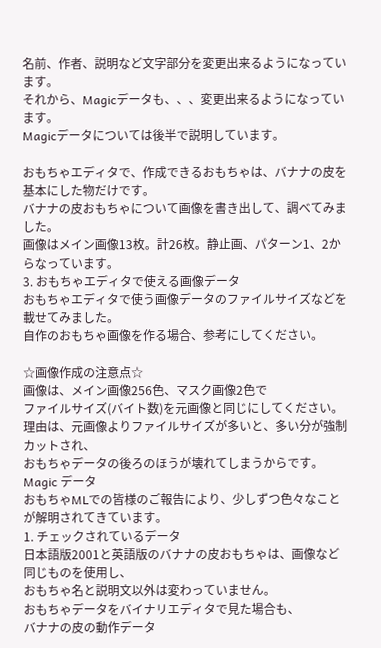名前、作者、説明など文字部分を変更出来るようになっています。
それから、Magicデータも、、、変更出来るようになっています。
Magicデータについては後半で説明しています。

おもちゃエディタで、作成できるおもちゃは、バナナの皮を基本にした物だけです。
バナナの皮おもちゃについて画像を書き出して、調べてみました。
画像はメイン画像13枚。計26枚。静止画、パターン1、2からなっています。
3. おもちゃエディタで使える画像データ
おもちゃエディタで使う画像データのファイルサイズなどを載せてみました。
自作のおもちゃ画像を作る場合、参考にしてください。

☆画像作成の注意点☆
画像は、メイン画像256色、マスク画像2色で
ファイルサイズ(バイト数)を元画像と同じにしてください。
理由は、元画像よりファイルサイズが多いと、多い分が強制カットされ、
おもちゃデータの後ろのほうが壊れてしまうからです。
Magic データ
おもちゃMLでの皆様のご報告により、少しずつ色々なことが解明されてきています。
1. チェックされているデータ
日本語版2001と英語版のバナナの皮おもちゃは、画像など同じものを使用し、
おもちゃ名と説明文以外は変わっていません。
おもちゃデータをバイナリエディタで見た場合も、
バナナの皮の動作データ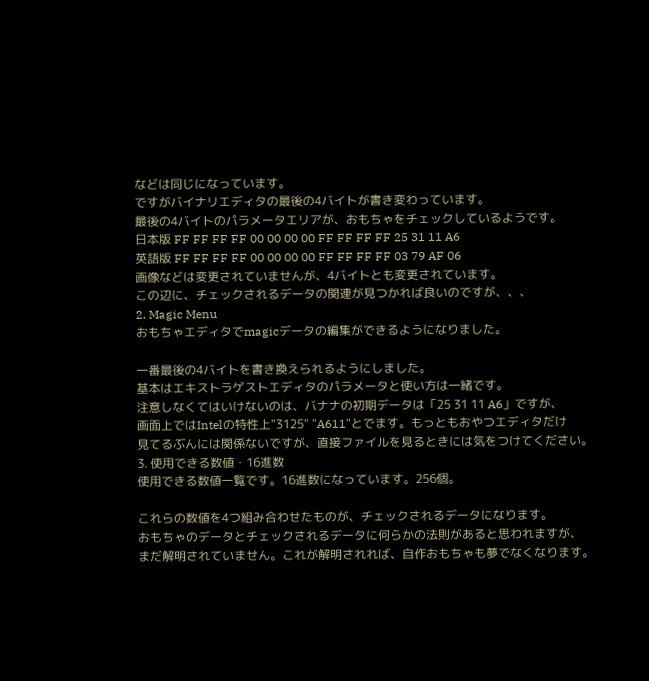などは同じになっています。
ですがバイナリエディタの最後の4バイトが書き変わっています。
最後の4バイトのパラメータエリアが、おもちゃをチェックしているようです。
日本版 FF FF FF FF 00 00 00 00 FF FF FF FF 25 31 11 A6
英語版 FF FF FF FF 00 00 00 00 FF FF FF FF 03 79 AF 06
画像などは変更されていませんが、4バイトとも変更されています。
この辺に、チェックされるデータの関連が見つかれば良いのですが、、、
2. Magic Menu
おもちゃエディタでmagicデータの編集ができるようになりました。

一番最後の4バイトを書き換えられるようにしました。
基本はエキストラゲストエディタのパラメータと使い方は一緒です。
注意しなくてはいけないのは、バナナの初期データは「25 31 11 A6」ですが、
画面上ではIntelの特性上"3125" "A611"とでます。もっともおやつエディタだけ
見てるぶんには関係ないですが、直接ファイルを見るときには気をつけてください。
3. 使用できる数値・16進数
使用できる数値一覧です。16進数になっています。256個。

これらの数値を4つ組み合わせたものが、チェックされるデータになります。
おもちゃのデータとチェックされるデータに何らかの法則があると思われますが、
まだ解明されていません。これが解明されれば、自作おもちゃも夢でなくなります。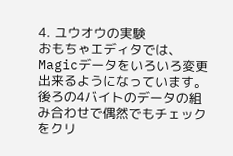4. ユウオウの実験
おもちゃエディタでは、Magicデータをいろいろ変更出来るようになっています。
後ろの4バイトのデータの組み合わせで偶然でもチェックをクリ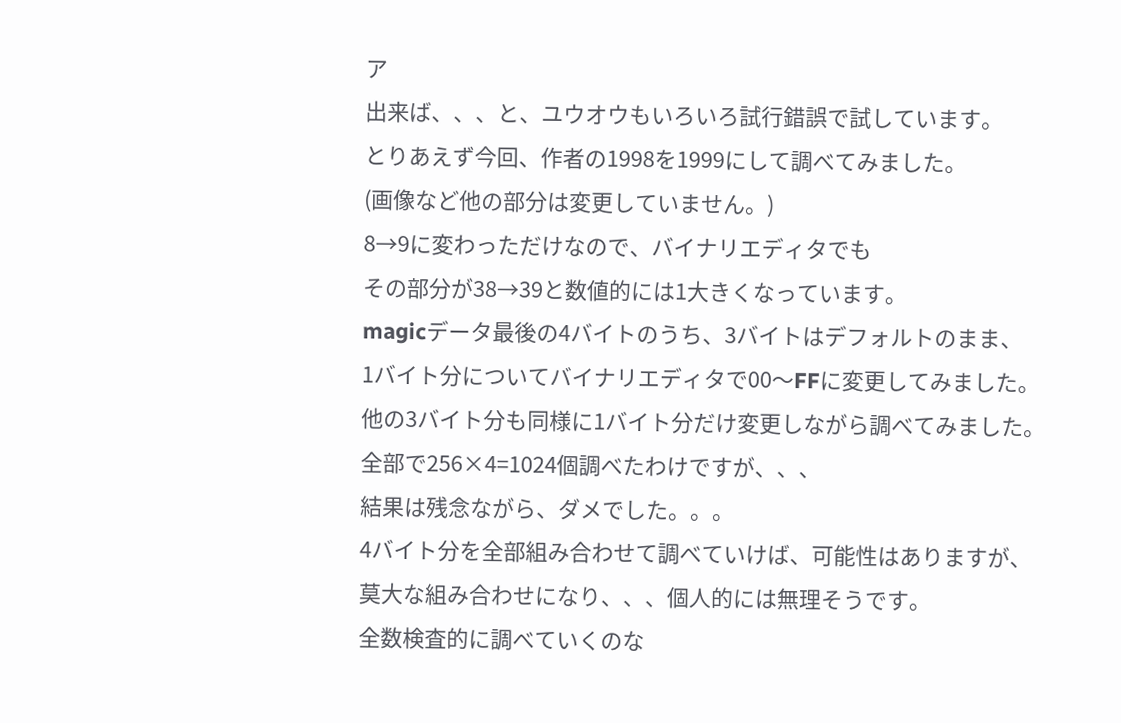ア
出来ば、、、と、ユウオウもいろいろ試行錯誤で試しています。
とりあえず今回、作者の1998を1999にして調べてみました。
(画像など他の部分は変更していません。)
8→9に変わっただけなので、バイナリエディタでも
その部分が38→39と数値的には1大きくなっています。
magicデータ最後の4バイトのうち、3バイトはデフォルトのまま、
1バイト分についてバイナリエディタで00〜FFに変更してみました。
他の3バイト分も同様に1バイト分だけ変更しながら調べてみました。
全部で256×4=1024個調べたわけですが、、、
結果は残念ながら、ダメでした。。。
4バイト分を全部組み合わせて調べていけば、可能性はありますが、
莫大な組み合わせになり、、、個人的には無理そうです。
全数検査的に調べていくのな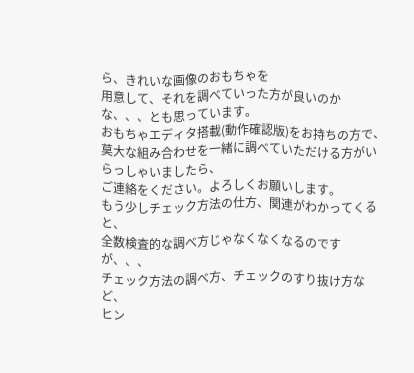ら、きれいな画像のおもちゃを
用意して、それを調べていった方が良いのかな、、、とも思っています。
おもちゃエディタ搭載(動作確認版)をお持ちの方で、
莫大な組み合わせを一緒に調べていただける方がいらっしゃいましたら、
ご連絡をください。よろしくお願いします。
もう少しチェック方法の仕方、関連がわかってくると、
全数検査的な調べ方じゃなくなくなるのですが、、、
チェック方法の調べ方、チェックのすり抜け方など、
ヒン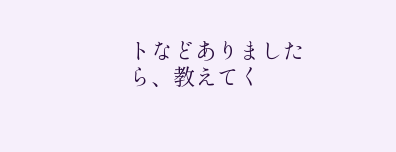トなどありましたら、教えてく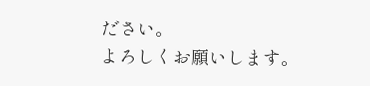ださい。
よろしくお願いします。